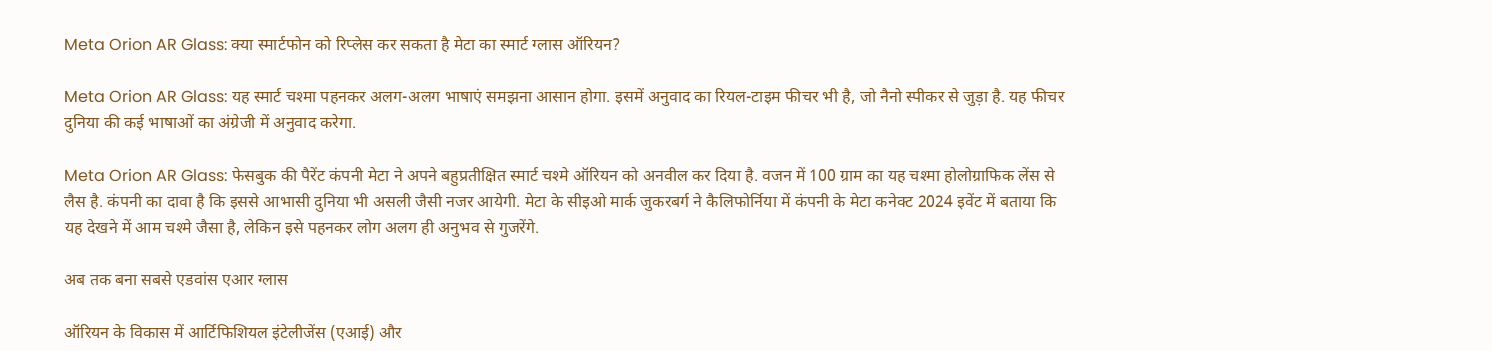Meta Orion AR Glass: क्या स्मार्टफोन को रिप्लेस कर सकता है मेटा का स्मार्ट ग्लास ऑरियन?

Meta Orion AR Glass: यह स्मार्ट चश्मा पहनकर अलग-अलग भाषाएं समझना आसान होगा. इसमें अनुवाद का रियल-टाइम फीचर भी है, जो नैनो स्पीकर से जुड़ा है. यह फीचर दुनिया की कई भाषाओं का अंग्रेजी में अनुवाद करेगा.

Meta Orion AR Glass: फेसबुक की पैरेंट कंपनी मेटा ने अपने बहुप्रतीक्षित स्मार्ट चश्मे ऑरियन को अनवील कर दिया है. वजन में 100 ग्राम का यह चश्मा होलोग्राफिक लेंस से लैस है. कंपनी का दावा है कि इससे आभासी दुनिया भी असली जैसी नजर आयेगी. मेटा के सीइओ मार्क जुकरबर्ग ने कैलिफोर्निया में कंपनी के मेटा कनेक्ट 2024 इवेंट में बताया कि यह देखने में आम चश्मे जैसा है, लेकिन इसे पहनकर लोग अलग ही अनुभव से गुजरेंगे.

अब तक बना सबसे एडवांस एआर ग्लास

ऑरियन के विकास में आर्टिफिशियल इंटेलीजेंस (एआई) और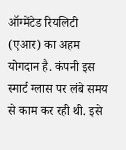ऑग्मेंटेड रियलिटी (एआर) का अहम योगदान है. कंपनी इस स्मार्ट ग्लास पर लंबे समय से काम कर रही थी. इसे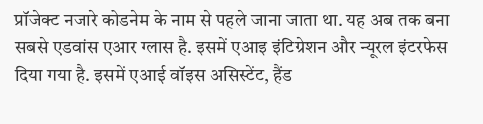प्रॉजेक्ट नजारे कोडनेम के नाम से पहले जाना जाता था. यह अब तक बना सबसे एडवांस एआर ग्लास है. इसमें एआइ इंटिग्रेशन और न्यूरल इंटरफेस दिया गया है. इसमें एआई वॉइस असिस्टेंट, हैंड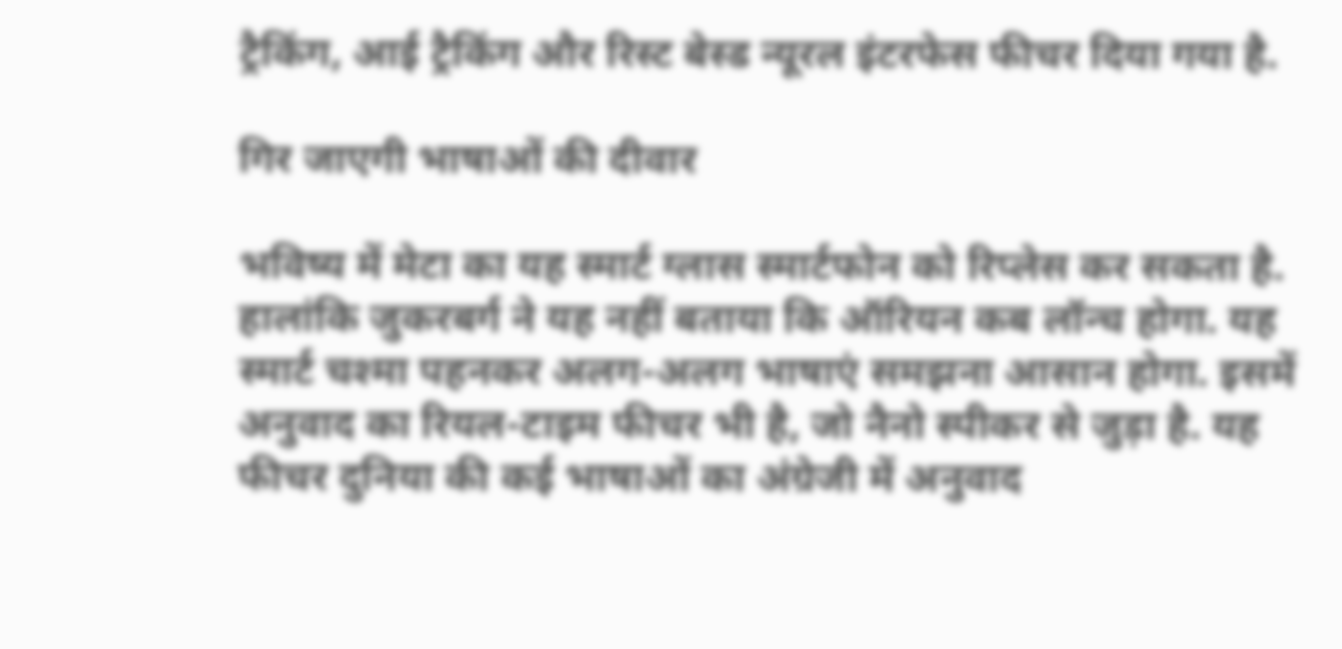ट्रैकिंग, आई ट्रैकिंग और रिस्ट बेस्ड न्यूरल इंटरफेस फीचर दिया गया है.

गिर जाएगी भाषाओं की दीवार

भविष्य में मेटा का यह स्मार्ट ग्लास स्मार्टफोन को रिप्लेस कर सकता है. हालांकि जुकरबर्ग ने यह नहीं बताया कि ऑरियन कब लॉन्च होगा. यह स्मार्ट चश्मा पहनकर अलग-अलग भाषाएं समझना आसान होगा. इसमें अनुवाद का रियल-टाइम फीचर भी है, जो नैनो स्पीकर से जुड़ा है. यह फीचर दुनिया की कई भाषाओं का अंग्रेजी में अनुवाद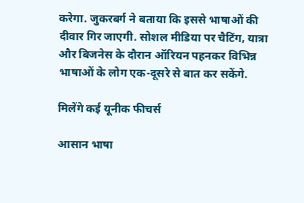करेगा. जुकरबर्ग ने बताया कि इससे भाषाओं की दीवार गिर जाएगी. सोशल मीडिया पर चैटिंग, यात्रा और बिजनेस के दौरान ऑरियन पहनकर विभिन्न भाषाओं के लोग एक-दूसरे से बात कर सकेंगे.

मिलेंगे कई यूनीक फीचर्स

आसान भाषा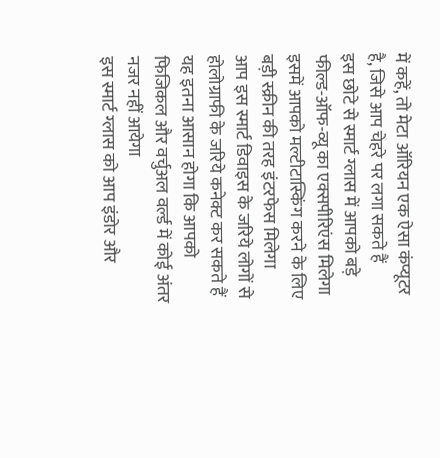में कहें, तो मेटा ऑरियन एक ऐसा कंप्यूटर है, जिसे आप चेहरे पर लगा सकते हैं
इस छोटे से स्मार्ट ग्लास में आपको बड़े फील्ड-ऑफ-व्यू का एक्सपीरिएंस मिलेगा
इसमें आपको मल्टीटास्किंग करने के लिए बड़ी स्क्रीन की तरह इंटरफेस मिलेगा
आप इस स्मार्ट डिवाइस के जरिये लोगों से होलोग्राफी के जरिये कनेक्ट कर सकते हैं
यह इतना आसान होगा कि आपको फिजिकल और वर्चुअल वर्ल्ड में कोई अंतर नजर नहीं आयेगा
इस स्मार्ट ग्लास को आप इंडोर और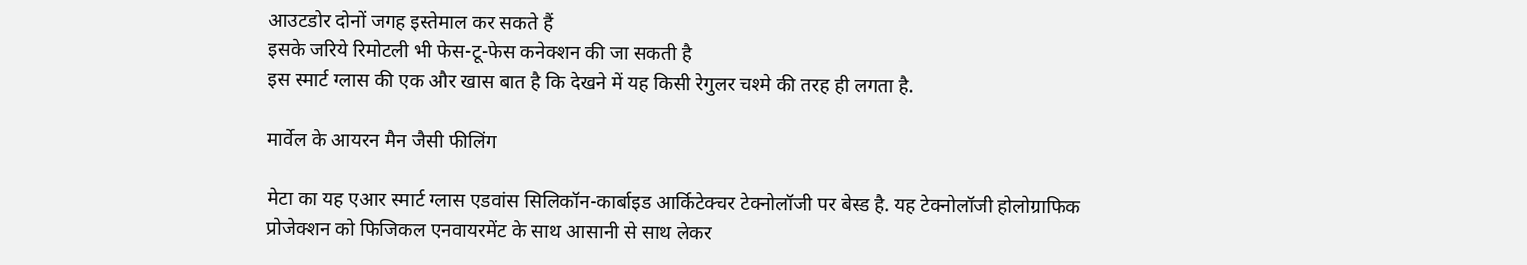आउटडोर दोनों जगह इस्तेमाल कर सकते हैं
इसके जरिये रिमोटली भी फेस-टू-फेस कनेक्शन की जा सकती है
इस स्मार्ट ग्लास की एक और खास बात है कि देखने में यह किसी रेगुलर चश्मे की तरह ही लगता है.

मार्वेल के आयरन मैन जैसी फीलिंग

मेटा का यह एआर स्मार्ट ग्लास एडवांस सिलिकॉन-कार्बाइड आर्किटेक्चर टेक्नोलॉजी पर बेस्ड है. यह टेक्नोलॉजी होलोग्राफिक प्रोजेक्शन को फिजिकल एनवायरमेंट के साथ आसानी से साथ लेकर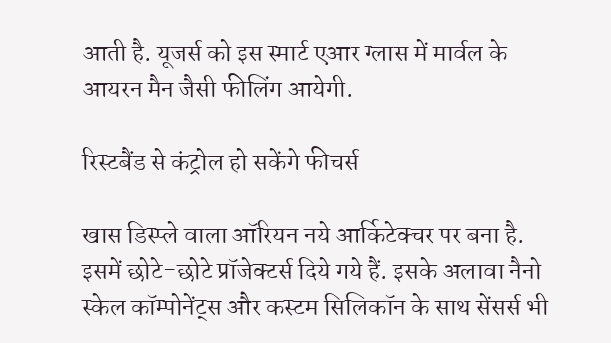आती है. यूजर्स को इस स्मार्ट एआर ग्लास में मार्वल के आयरन मैन जैसी फीलिंग आयेगी.

रिस्टबैंड से कंट्रोल हो सकेंगे फीचर्स

खास डिस्प्ले वाला ऑरियन नये आर्किटेक्चर पर बना है. इसमें छोटे-छोटे प्रॉजेक्टर्स दिये गये हैं. इसके अलावा नैनो स्केल कॉम्पोनेंट्स और कस्टम सिलिकॉन के साथ सेंसर्स भी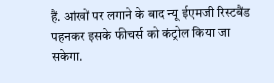हैं. आंखों पर लगाने के बाद न्यू ईएमजी रिस्टबैंड पहनकर इसके फीचर्स को कंट्रोल किया जा सकेगा.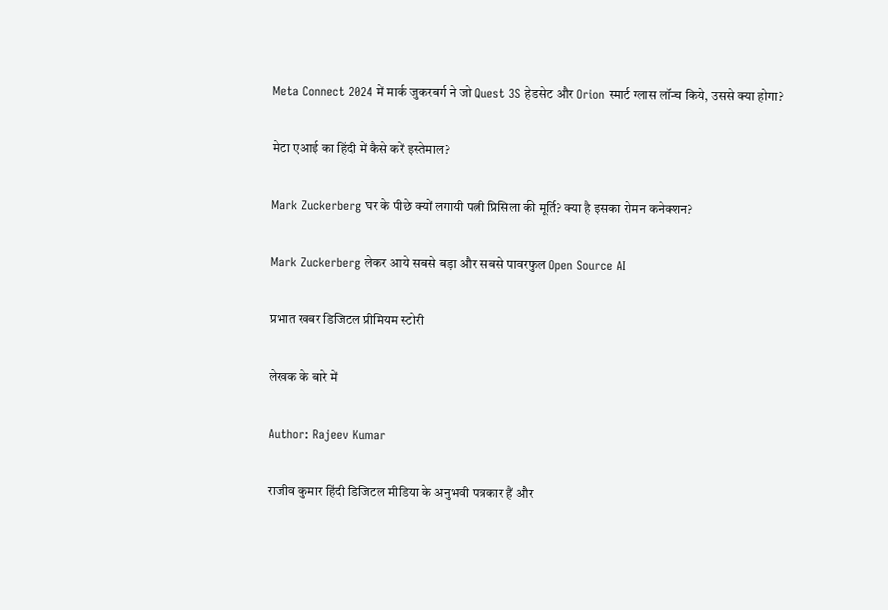Meta Connect 2024 में मार्क जुकरबर्ग ने जो Quest 3S हेडसेट और Orion स्मार्ट ग्लास लॉन्च किये, उससे क्या होगा?

मेटा एआई का हिंदी में कैसे करें इस्तेमाल?

Mark Zuckerberg घर के पीछे क्यों लगायी पत्नी प्रिसिला की मूर्ति? क्या है इसका रोमन कनेक्शन?

Mark Zuckerberg लेकर आये सबसे बड़ा और सबसे पावरफुल Open Source AI

प्रभात खबर डिजिटल प्रीमियम स्टोरी

लेखक के बारे में

Author: Rajeev Kumar

राजीव कुमार हिंदी डिजिटल मीडिया के अनुभवी पत्रकार हैं और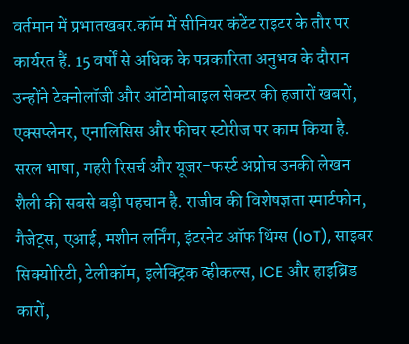वर्तमान में प्रभातखबर.कॉम में सीनियर कंटेंट राइटर के तौर पर कार्यरत हैं. 15 वर्षों से अधिक के पत्रकारिता अनुभव के दौरान उन्होंने टेक्नोलॉजी और ऑटोमोबाइल सेक्टर की हजारों खबरों, एक्सप्लेनर, एनालिसिस और फीचर स्टोरीज पर काम किया है. सरल भाषा, गहरी रिसर्च और यूजर-फर्स्ट अप्रोच उनकी लेखन शैली की सबसे बड़ी पहचान है. राजीव की विशेषज्ञता स्मार्टफोन, गैजेट्स, एआई, मशीन लर्निंग, इंटरनेट ऑफ थिंग्स (IoT), साइबर सिक्योरिटी, टेलीकॉम, इलेक्ट्रिक व्हीकल्स, ICE और हाइब्रिड कारों,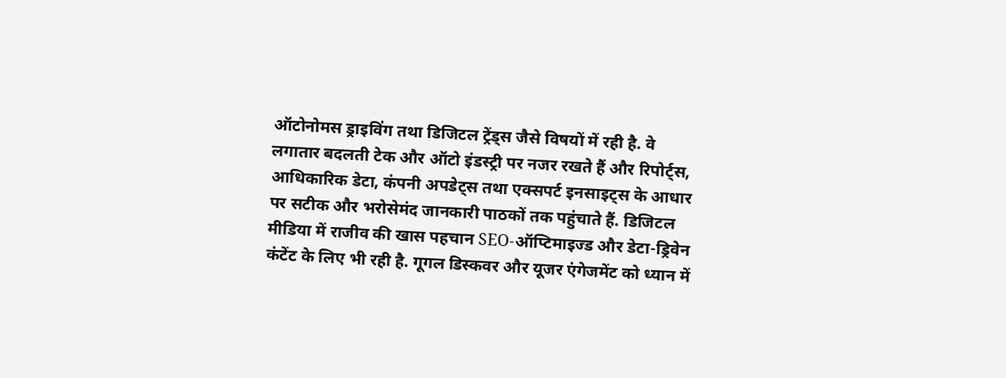ऑटोनोमस ड्राइविंग तथा डिजिटल ट्रेंड्स जैसे विषयों में रही है. वे लगातार बदलती टेक और ऑटो इंडस्ट्री पर नजर रखते हैं और रिपोर्ट्स, आधिकारिक डेटा, कंपनी अपडेट्स तथा एक्सपर्ट इनसाइट्स के आधार पर सटीक और भरोसेमंद जानकारी पाठकों तक पहुंचाते हैं. डिजिटल मीडिया में राजीव की खास पहचान SEO-ऑप्टिमाइज्ड और डेटा-ड्रिवेन कंटेंट के लिए भी रही है. गूगल डिस्कवर और यूजर एंगेजमेंट को ध्यान में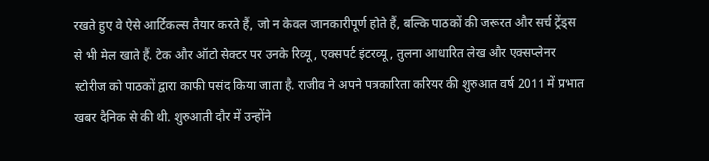रखते हुए वे ऐसे आर्टिकल्स तैयार करते हैं, जो न केवल जानकारीपूर्ण होते हैं, बल्कि पाठकों की जरूरत और सर्च ट्रेंड्स से भी मेल खाते हैं. टेक और ऑटो सेक्टर पर उनके रिव्यू, एक्सपर्ट इंटरव्यू, तुलना आधारित लेख और एक्सप्लेनर स्टोरीज को पाठकों द्वारा काफी पसंद किया जाता है. राजीव ने अपने पत्रकारिता करियर की शुरुआत वर्ष 2011 में प्रभात खबर दैनिक से की थी. शुरुआती दौर में उन्होंने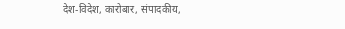देश-विदेश, कारोबार, संपादकीय,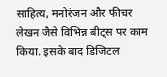साहित्य, मनोरंजन और फीचर लेखन जैसे विभिन्न बीट्स पर काम किया. इसके बाद डिजिटल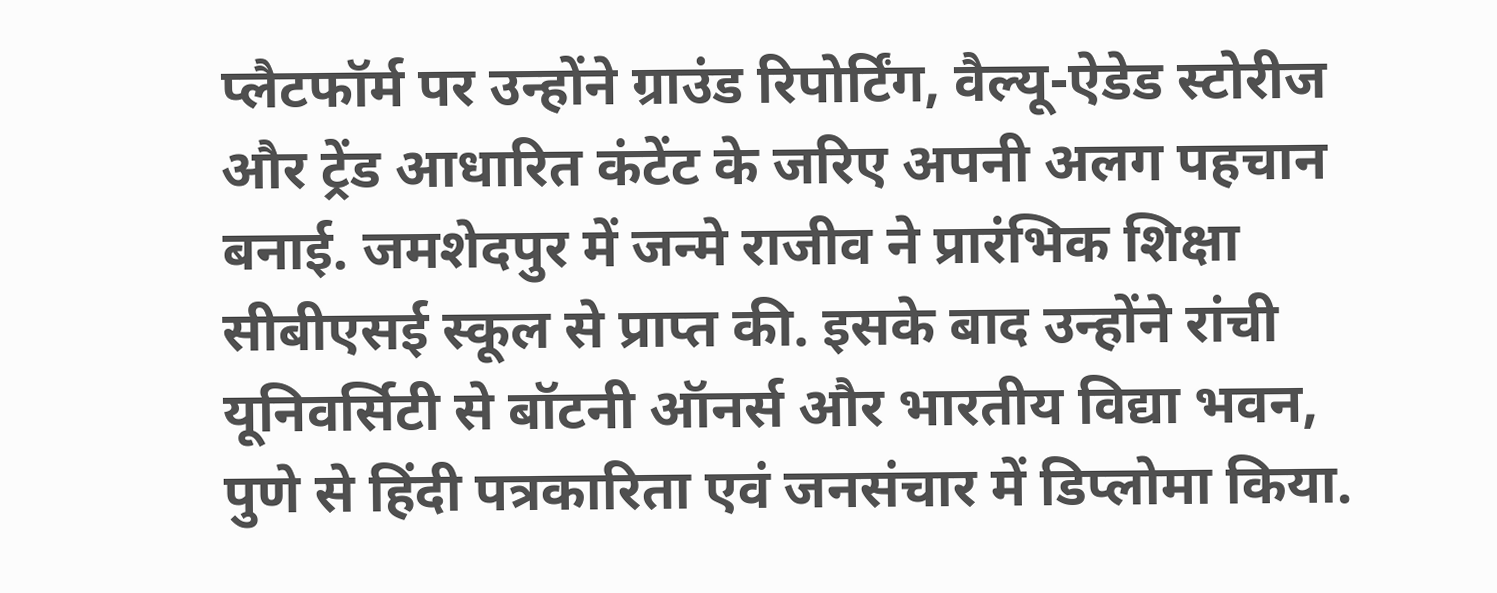प्लैटफॉर्म पर उन्होंने ग्राउंड रिपोर्टिंग, वैल्यू-ऐडेड स्टोरीज और ट्रेंड आधारित कंटेंट के जरिए अपनी अलग पहचान बनाई. जमशेदपुर में जन्मे राजीव ने प्रारंभिक शिक्षा सीबीएसई स्कूल से प्राप्त की. इसके बाद उन्होंने रांची यूनिवर्सिटी से बॉटनी ऑनर्स और भारतीय विद्या भवन, पुणे से हिंदी पत्रकारिता एवं जनसंचार में डिप्लोमा किया.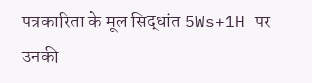पत्रकारिता के मूल सिद्धांत 5Ws+1H पर उनकी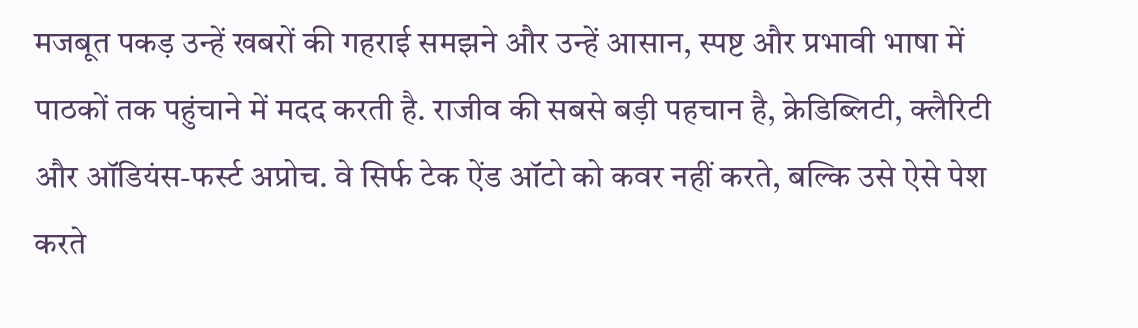मजबूत पकड़ उन्हें खबरों की गहराई समझने और उन्हें आसान, स्पष्ट और प्रभावी भाषा में पाठकों तक पहुंचाने में मदद करती है. राजीव की सबसे बड़ी पहचान है, क्रेडिब्लिटी, क्लैरिटी और ऑडियंस-फर्स्ट अप्रोच. वे सिर्फ टेक ऐंड ऑटो को कवर नहीं करते, बल्कि उसे ऐसे पेश करते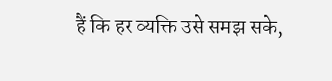हैं कि हर व्यक्ति उसे समझ सके,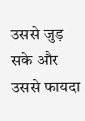उससे जुड़ सके और उससे फायदा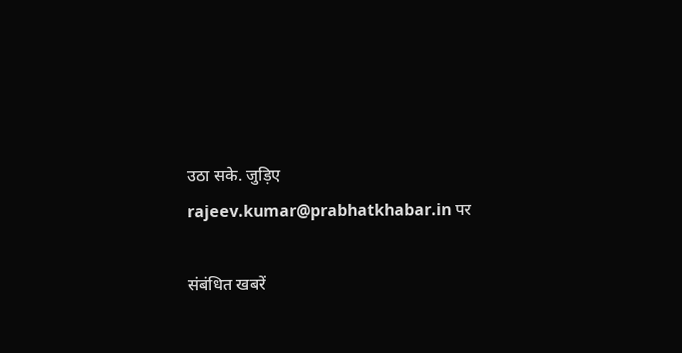उठा सके. जुड़िए rajeev.kumar@prabhatkhabar.in पर

संबंधित खबरें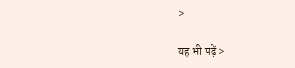>

यह भी पढ़ें >